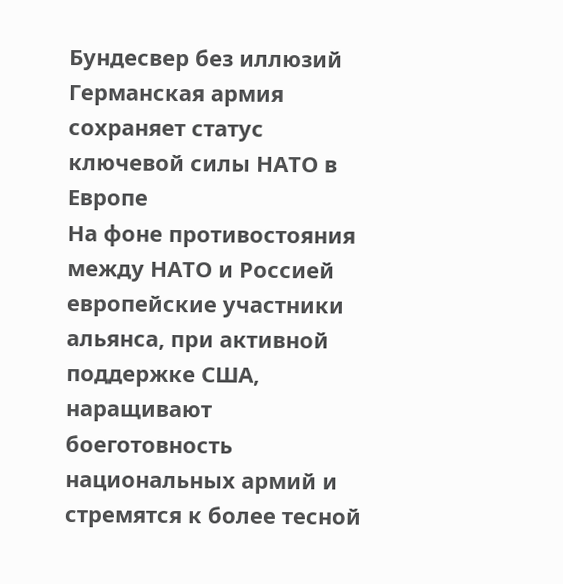Бундесвер без иллюзий
Германская армия сохраняет статус ключевой силы НАТО в Европе
На фоне противостояния между НАТО и Россией европейские участники альянса, при активной поддержке США, наращивают боеготовность национальных армий и стремятся к более тесной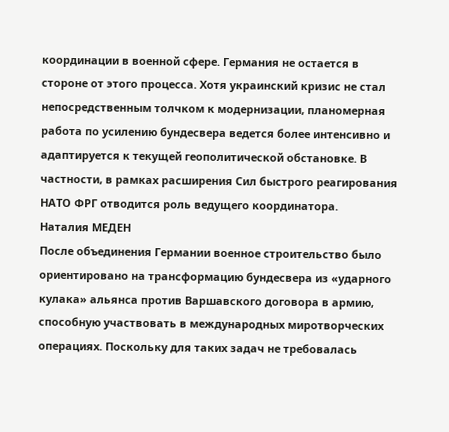координации в военной сфере. Германия не остается в стороне от этого процесса. Хотя украинский кризис не стал непосредственным толчком к модернизации, планомерная работа по усилению бундесвера ведется более интенсивно и адаптируется к текущей геополитической обстановке. В частности, в рамках расширения Сил быстрого реагирования НАТО ФРГ отводится роль ведущего координатора.
Наталия МЕДЕН
После объединения Германии военное строительство было ориентировано на трансформацию бундесвера из «ударного кулака» альянса против Варшавского договора в армию, способную участвовать в международных миротворческих операциях. Поскольку для таких задач не требовалась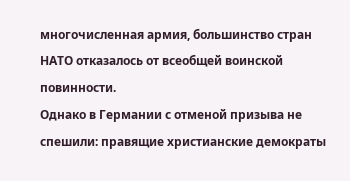многочисленная армия, большинство стран НАТО отказалось от всеобщей воинской повинности.
Однако в Германии с отменой призыва не спешили: правящие христианские демократы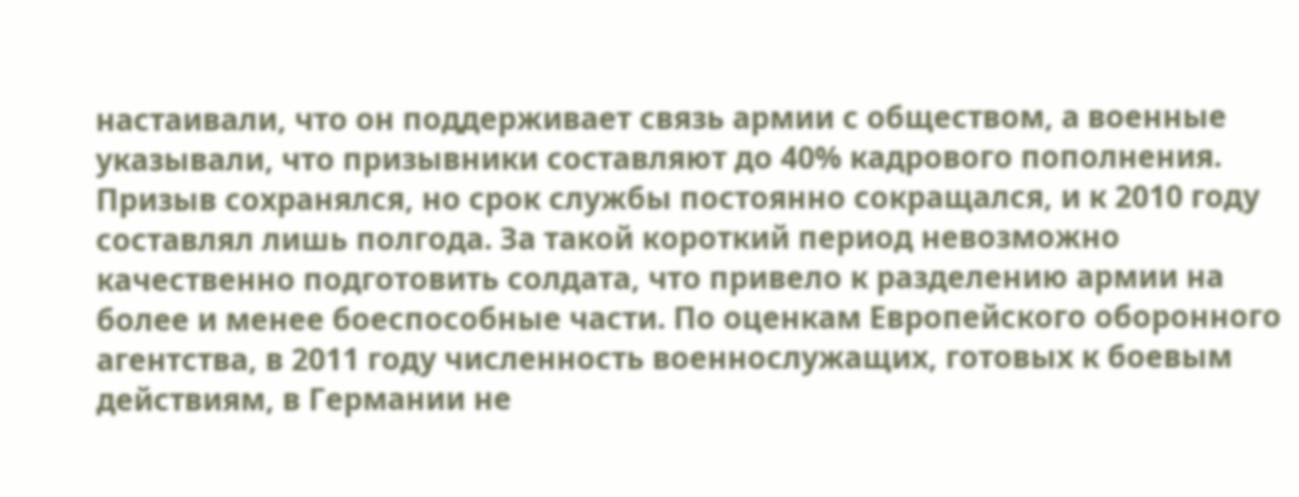настаивали, что он поддерживает связь армии с обществом, а военные указывали, что призывники составляют до 40% кадрового пополнения. Призыв сохранялся, но срок службы постоянно сокращался, и к 2010 году составлял лишь полгода. За такой короткий период невозможно качественно подготовить солдата, что привело к разделению армии на более и менее боеспособные части. По оценкам Европейского оборонного агентства, в 2011 году численность военнослужащих, готовых к боевым действиям, в Германии не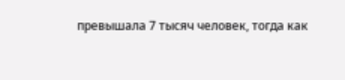превышала 7 тысяч человек, тогда как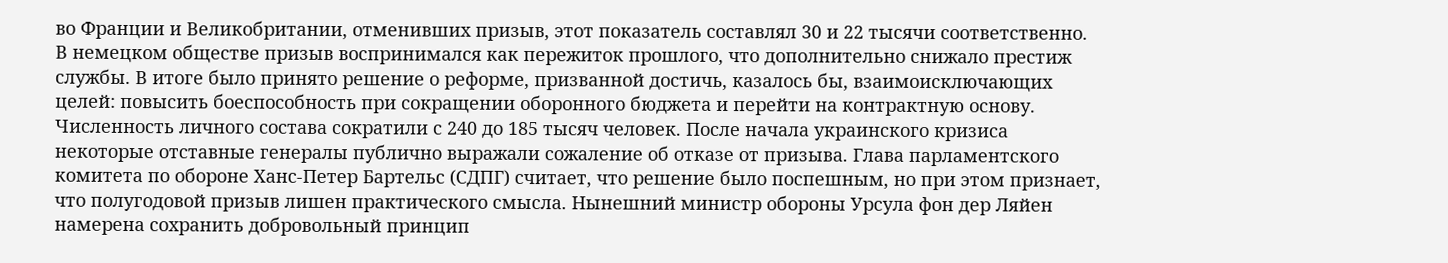во Франции и Великобритании, отменивших призыв, этот показатель составлял 30 и 22 тысячи соответственно.
В немецком обществе призыв воспринимался как пережиток прошлого, что дополнительно снижало престиж службы. В итоге было принято решение о реформе, призванной достичь, казалось бы, взаимоисключающих целей: повысить боеспособность при сокращении оборонного бюджета и перейти на контрактную основу. Численность личного состава сократили с 240 до 185 тысяч человек. После начала украинского кризиса некоторые отставные генералы публично выражали сожаление об отказе от призыва. Глава парламентского комитета по обороне Ханс-Петер Бартельс (СДПГ) считает, что решение было поспешным, но при этом признает, что полугодовой призыв лишен практического смысла. Нынешний министр обороны Урсула фон дер Ляйен намерена сохранить добровольный принцип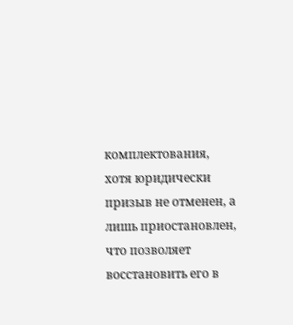комплектования, хотя юридически призыв не отменен, а лишь приостановлен, что позволяет восстановить его в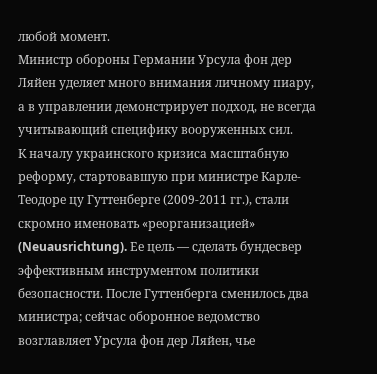любой момент.
Министр обороны Германии Урсула фон дер Ляйен уделяет много внимания личному пиару, а в управлении демонстрирует подход, не всегда учитывающий специфику вооруженных сил.
К началу украинского кризиса масштабную реформу, стартовавшую при министре Карле-Теодоре цу Гуттенберге (2009-2011 гг.), стали скромно именовать «реорганизацией» (Neuausrichtung). Ее цель — сделать бундесвер эффективным инструментом политики безопасности. После Гуттенберга сменилось два министра; сейчас оборонное ведомство возглавляет Урсула фон дер Ляйен, чье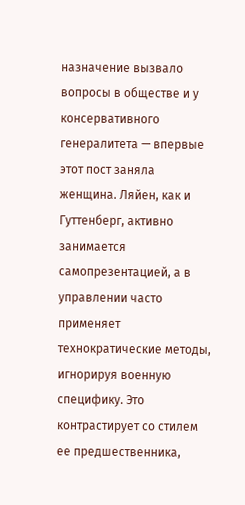назначение вызвало вопросы в обществе и у консервативного генералитета — впервые этот пост заняла женщина. Ляйен, как и Гуттенберг, активно занимается самопрезентацией, а в управлении часто применяет технократические методы, игнорируя военную специфику. Это контрастирует со стилем ее предшественника,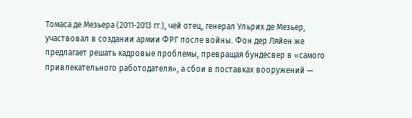Томаса де Мезьера (2011-2013 гг.), чей отец, генерал Ульрих де Мезьер, участвовал в создании армии ФРГ после войны. Фон дер Ляйен же предлагает решать кадровые проблемы, превращая бундесвер в «самого привлекательного работодателя», а сбои в поставках вооружений —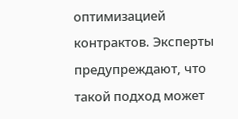оптимизацией контрактов. Эксперты предупреждают, что такой подход может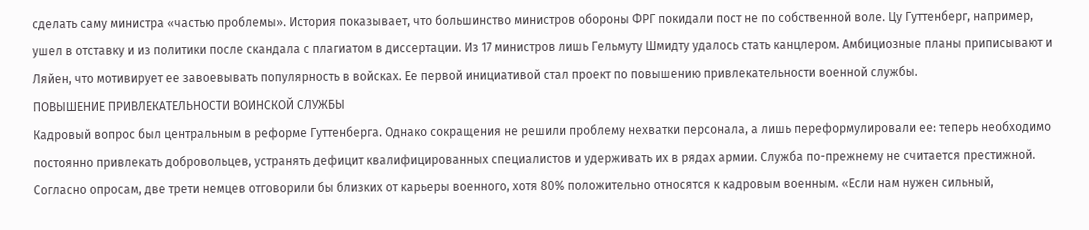сделать саму министра «частью проблемы». История показывает, что большинство министров обороны ФРГ покидали пост не по собственной воле. Цу Гуттенберг, например, ушел в отставку и из политики после скандала с плагиатом в диссертации. Из 17 министров лишь Гельмуту Шмидту удалось стать канцлером. Амбициозные планы приписывают и Ляйен, что мотивирует ее завоевывать популярность в войсках. Ее первой инициативой стал проект по повышению привлекательности военной службы.
ПОВЫШЕНИЕ ПРИВЛЕКАТЕЛЬНОСТИ ВОИНСКОЙ СЛУЖБЫ
Кадровый вопрос был центральным в реформе Гуттенберга. Однако сокращения не решили проблему нехватки персонала, а лишь переформулировали ее: теперь необходимо постоянно привлекать добровольцев, устранять дефицит квалифицированных специалистов и удерживать их в рядах армии. Служба по-прежнему не считается престижной. Согласно опросам, две трети немцев отговорили бы близких от карьеры военного, хотя 80% положительно относятся к кадровым военным. «Если нам нужен сильный,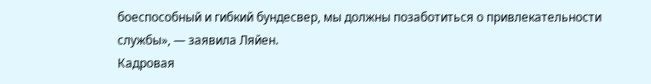боеспособный и гибкий бундесвер, мы должны позаботиться о привлекательности службы», — заявила Ляйен.
Кадровая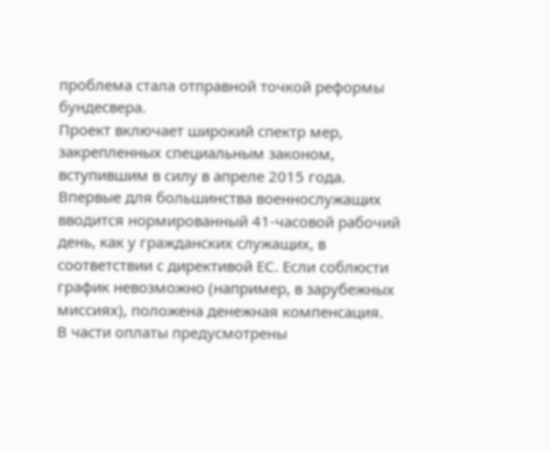проблема стала отправной точкой реформы бундесвера.
Проект включает широкий спектр мер, закрепленных специальным законом, вступившим в силу в апреле 2015 года. Впервые для большинства военнослужащих вводится нормированный 41-часовой рабочий день, как у гражданских служащих, в соответствии с директивой ЕС. Если соблюсти график невозможно (например, в зарубежных миссиях), положена денежная компенсация.
В части оплаты предусмотрены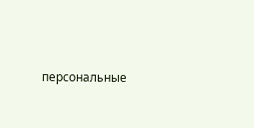персональные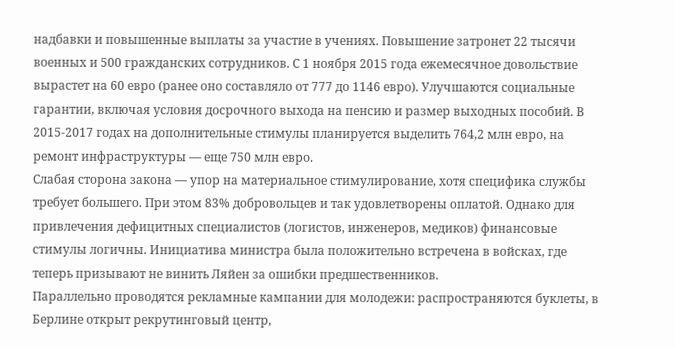надбавки и повышенные выплаты за участие в учениях. Повышение затронет 22 тысячи военных и 500 гражданских сотрудников. С 1 ноября 2015 года ежемесячное довольствие вырастет на 60 евро (ранее оно составляло от 777 до 1146 евро). Улучшаются социальные гарантии, включая условия досрочного выхода на пенсию и размер выходных пособий. В 2015-2017 годах на дополнительные стимулы планируется выделить 764,2 млн евро, на ремонт инфраструктуры — еще 750 млн евро.
Слабая сторона закона — упор на материальное стимулирование, хотя специфика службы требует большего. При этом 83% добровольцев и так удовлетворены оплатой. Однако для привлечения дефицитных специалистов (логистов, инженеров, медиков) финансовые стимулы логичны. Инициатива министра была положительно встречена в войсках, где теперь призывают не винить Ляйен за ошибки предшественников.
Параллельно проводятся рекламные кампании для молодежи: распространяются буклеты, в Берлине открыт рекрутинговый центр,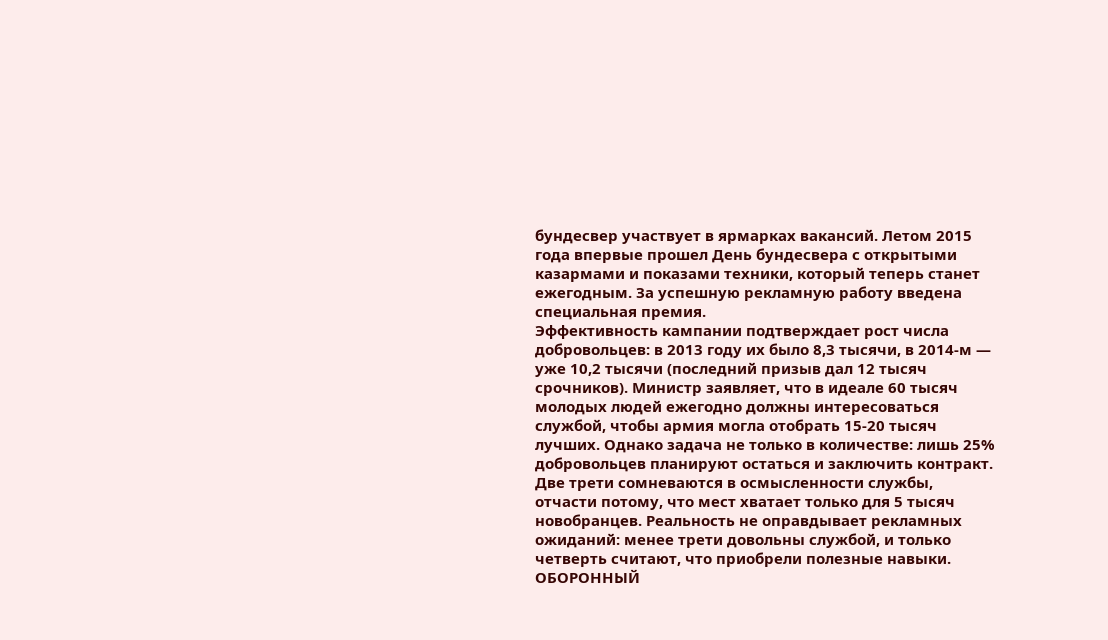бундесвер участвует в ярмарках вакансий. Летом 2015 года впервые прошел День бундесвера с открытыми казармами и показами техники, который теперь станет ежегодным. За успешную рекламную работу введена специальная премия.
Эффективность кампании подтверждает рост числа добровольцев: в 2013 году их было 8,3 тысячи, в 2014-м — уже 10,2 тысячи (последний призыв дал 12 тысяч срочников). Министр заявляет, что в идеале 60 тысяч молодых людей ежегодно должны интересоваться службой, чтобы армия могла отобрать 15-20 тысяч лучших. Однако задача не только в количестве: лишь 25% добровольцев планируют остаться и заключить контракт. Две трети сомневаются в осмысленности службы, отчасти потому, что мест хватает только для 5 тысяч новобранцев. Реальность не оправдывает рекламных ожиданий: менее трети довольны службой, и только четверть считают, что приобрели полезные навыки.
ОБОРОННЫЙ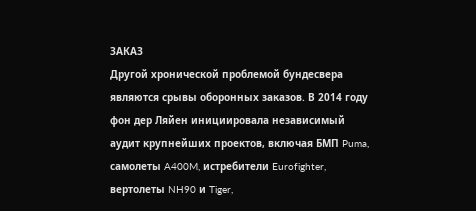ЗАКАЗ
Другой хронической проблемой бундесвера являются срывы оборонных заказов. В 2014 году фон дер Ляйен инициировала независимый аудит крупнейших проектов, включая БМП Puma, самолеты A400M, истребители Eurofighter, вертолеты NH90 и Tiger,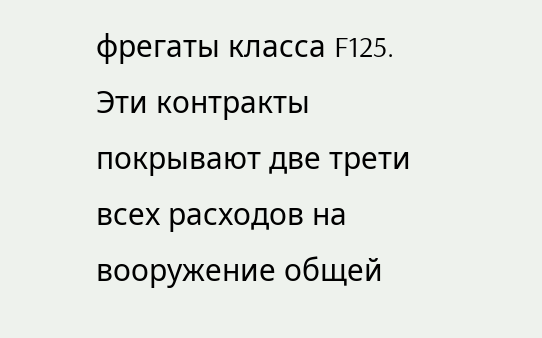фрегаты класса F125. Эти контракты покрывают две трети всех расходов на вооружение общей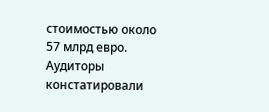стоимостью около 57 млрд евро. Аудиторы констатировали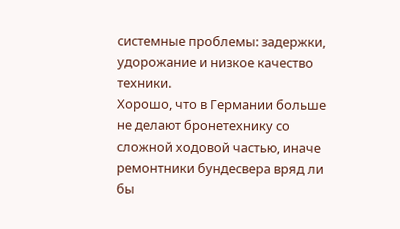системные проблемы: задержки, удорожание и низкое качество техники.
Хорошо, что в Германии больше не делают бронетехнику со сложной ходовой частью, иначе ремонтники бундесвера вряд ли бы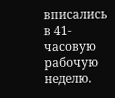вписались в 41-часовую рабочую неделю.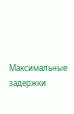Максимальные задержки